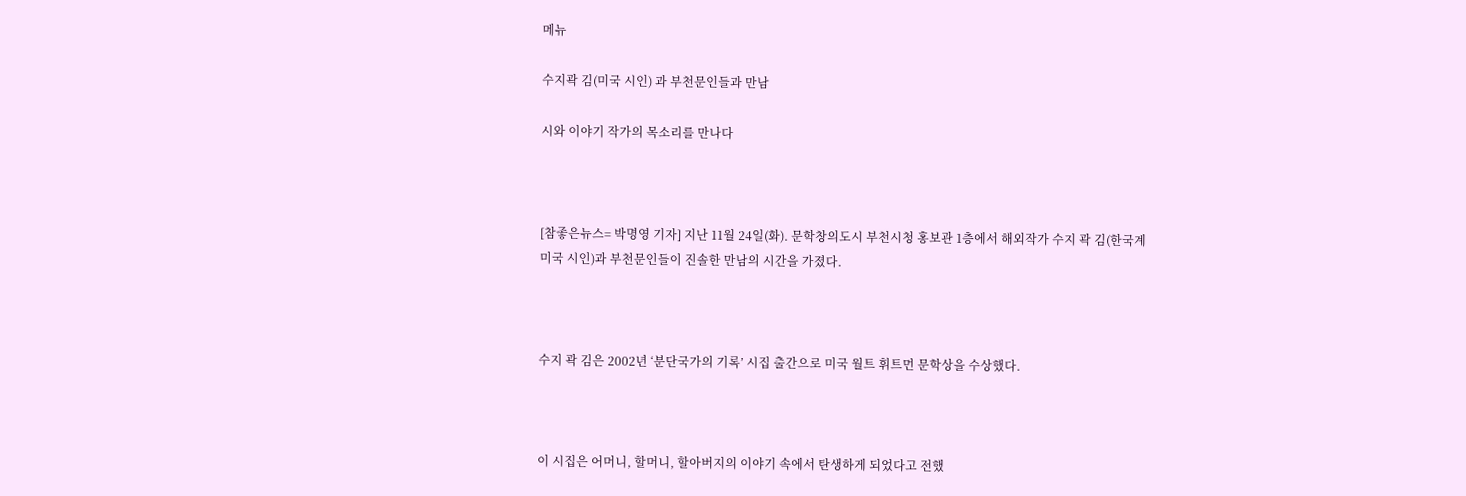메뉴

수지곽 김(미국 시인) 과 부천문인들과 만남

시와 이야기 작가의 목소리를 만나다



[참좋은뉴스= 박명영 기자] 지난 11월 24일(화). 문학창의도시 부천시청 홍보관 1층에서 해외작가 수지 곽 김(한국계 미국 시인)과 부천문인들이 진솔한 만남의 시간을 가졌다.



수지 곽 김은 2002년 ‘분단국가의 기록’ 시집 출간으로 미국 월트 휘트먼 문학상을 수상했다.



이 시집은 어머니, 할머니, 할아버지의 이야기 속에서 탄생하게 되었다고 전했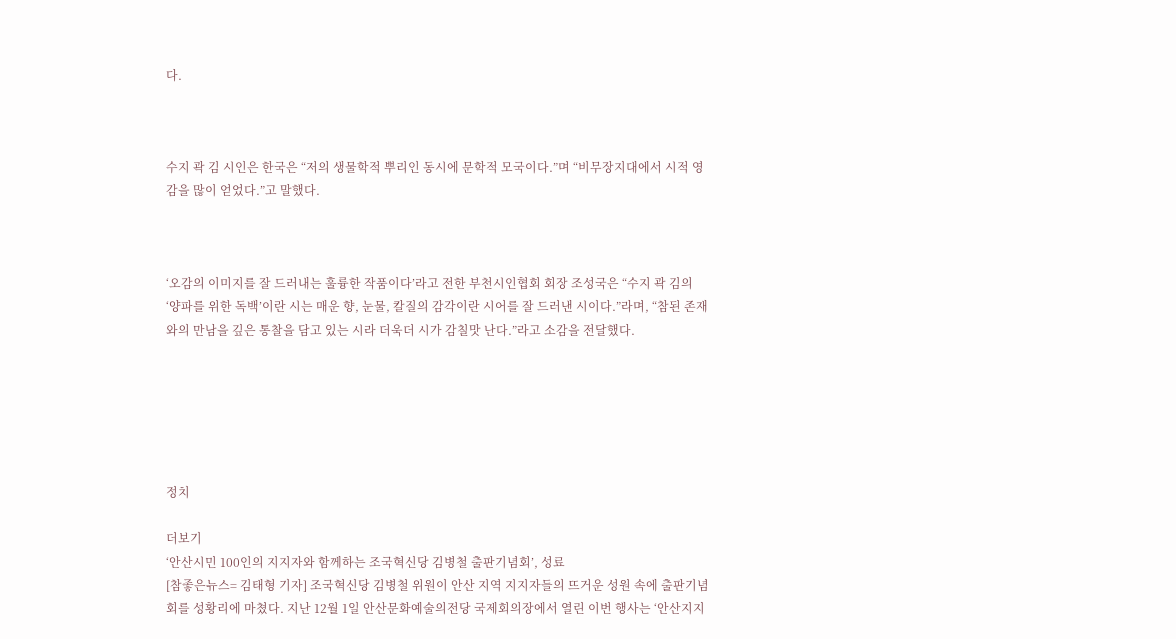다.



수지 곽 김 시인은 한국은 “저의 생물학적 뿌리인 동시에 문학적 모국이다.”며 “비무장지대에서 시적 영감을 많이 얻었다.”고 말했다.



‘오감의 이미지를 잘 드러내는 훌륭한 작품이다’라고 전한 부천시인협회 회장 조성국은 “수지 곽 김의 ‘양파를 위한 독백’이란 시는 매운 향, 눈물, 칼질의 감각이란 시어를 잘 드러낸 시이다.”라며, “참된 존재와의 만남을 깊은 통찰을 담고 있는 시라 더욱더 시가 감칠맛 난다.”라고 소감을 전달했다.






정치

더보기
‘안산시민 100인의 지지자와 함께하는 조국혁신당 김병철 출판기념회’, 성료
[참좋은뉴스= 김태형 기자] 조국혁신당 김병철 위원이 안산 지역 지지자들의 뜨거운 성원 속에 출판기념회를 성황리에 마쳤다. 지난 12월 1일 안산문화예술의전당 국제회의장에서 열린 이번 행사는 ‘안산지지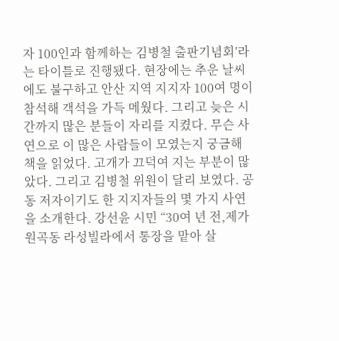자 100인과 함께하는 김병철 출판기념회’라는 타이틀로 진행됐다. 현장에는 추운 날씨에도 불구하고 안산 지역 지지자 100여 명이 참석해 객석을 가득 메웠다. 그리고 늦은 시간까지 많은 분들이 자리를 지켰다. 무슨 사연으로 이 많은 사람들이 모였는지 궁금해 책을 읽었다. 고개가 끄덕여 지는 부분이 많았다. 그리고 김병철 위원이 달리 보였다. 공동 저자이기도 한 지지자들의 몇 가지 사연을 소개한다. 강선윤 시민 “30여 년 전,제가 원곡동 라성빌라에서 통장을 맡아 살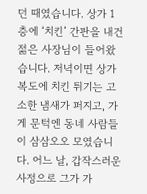던 때였습니다. 상가 1층에 ‘치킨’ 간판을 내건 젊은 사장님이 들어왔습니다. 저녁이면 상가 복도에 치킨 튀기는 고소한 냄새가 퍼지고, 가게 문턱엔 동네 사람들이 삼삼오오 모였습니다. 어느 날, 갑작스러운 사정으로 그가 가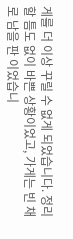게를 더 이상 꾸릴 수 없게 되었습니다. 정리할 틈도 없이 바쁜 상황이었고, 가게는 빈 채로 남을 판 이었습니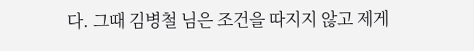다. 그때 김병철 님은 조건을 따지지 않고 제게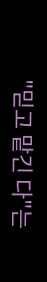"믿고 맡긴 다"는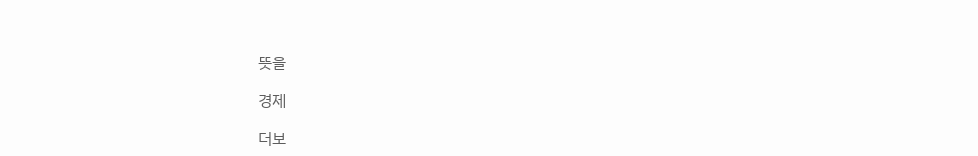뜻을

경제

더보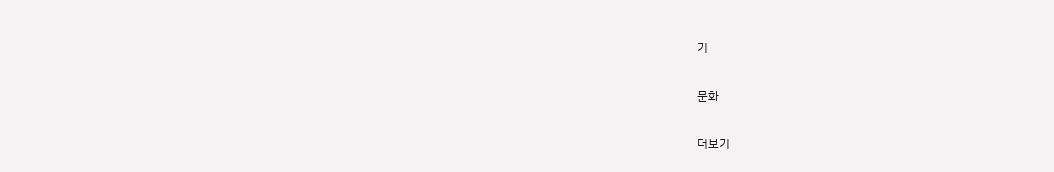기

문화

더보기